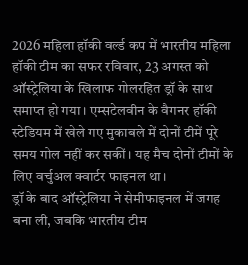2026 महिला हॉकी वर्ल्ड कप में भारतीय महिला हॉकी टीम का सफर रविवार, 23 अगस्त को ऑस्ट्रेलिया के खिलाफ गोलरहित ड्रॉ के साथ समाप्त हो गया। एम्सटेलवीन के वैगनर हॉकी स्टेडियम में खेले गए मुकाबले में दोनों टीमें पूरे समय गोल नहीं कर सकीं। यह मैच दोनों टीमों के लिए वर्चुअल क्वार्टर फाइनल था।
ड्रॉ के बाद ऑस्ट्रेलिया ने सेमीफाइनल में जगह बना ली, जबकि भारतीय टीम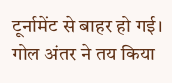टूर्नामेंट से बाहर हो गई।
गोल अंतर ने तय किया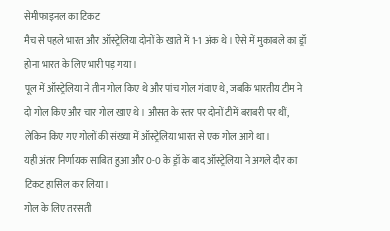सेमीफाइनल का टिकट
मैच से पहले भारत और ऑस्ट्रेलिया दोनों के खाते में 1-1 अंक थे। ऐसे में मुकाबले का ड्रॉ होना भारत के लिए भारी पड़ गया।
पूल में ऑस्ट्रेलिया ने तीन गोल किए थे और पांच गोल गंवाए थे, जबकि भारतीय टीम ने दो गोल किए और चार गोल खाए थे। औसत के स्तर पर दोनों टीमें बराबरी पर थीं, लेकिन किए गए गोलों की संख्या में ऑस्ट्रेलिया भारत से एक गोल आगे था।
यही अंतर निर्णायक साबित हुआ और 0-0 के ड्रॉ के बाद ऑस्ट्रेलिया ने अगले दौर का टिकट हासिल कर लिया।
गोल के लिए तरसती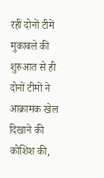रहीं दोनों टीमें
मुकाबले की शुरुआत से ही दोनों टीमों ने आक्रामक खेल दिखाने की कोशिश की,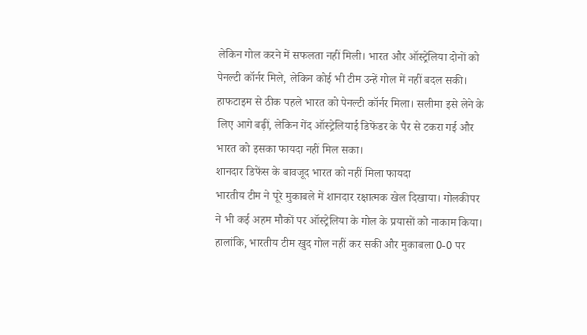लेकिन गोल करने में सफलता नहीं मिली। भारत और ऑस्ट्रेलिया दोनों को पेनल्टी कॉर्नर मिले, लेकिन कोई भी टीम उन्हें गोल में नहीं बदल सकी।
हाफटाइम से ठीक पहले भारत को पेनल्टी कॉर्नर मिला। सलीमा इसे लेने के लिए आगे बढ़ीं, लेकिन गेंद ऑस्ट्रेलियाई डिफेंडर के पैर से टकरा गई और भारत को इसका फायदा नहीं मिल सका।
शानदार डिफेंस के बावजूद भारत को नहीं मिला फायदा
भारतीय टीम ने पूरे मुकाबले में शानदार रक्षात्मक खेल दिखाया। गोलकीपर ने भी कई अहम मौकों पर ऑस्ट्रेलिया के गोल के प्रयासों को नाकाम किया।
हालांकि, भारतीय टीम खुद गोल नहीं कर सकी और मुकाबला 0-0 पर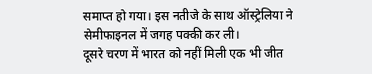समाप्त हो गया। इस नतीजे के साथ ऑस्ट्रेलिया ने सेमीफाइनल में जगह पक्की कर ली।
दूसरे चरण में भारत को नहीं मिली एक भी जीत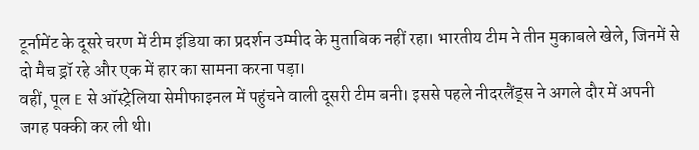टूर्नामेंट के दूसरे चरण में टीम इंडिया का प्रदर्शन उम्मीद के मुताबिक नहीं रहा। भारतीय टीम ने तीन मुकाबले खेले, जिनमें से दो मैच ड्रॉ रहे और एक में हार का सामना करना पड़ा।
वहीं, पूल E से ऑस्ट्रेलिया सेमीफाइनल में पहुंचने वाली दूसरी टीम बनी। इससे पहले नीदरलैंड्स ने अगले दौर में अपनी जगह पक्की कर ली थी।